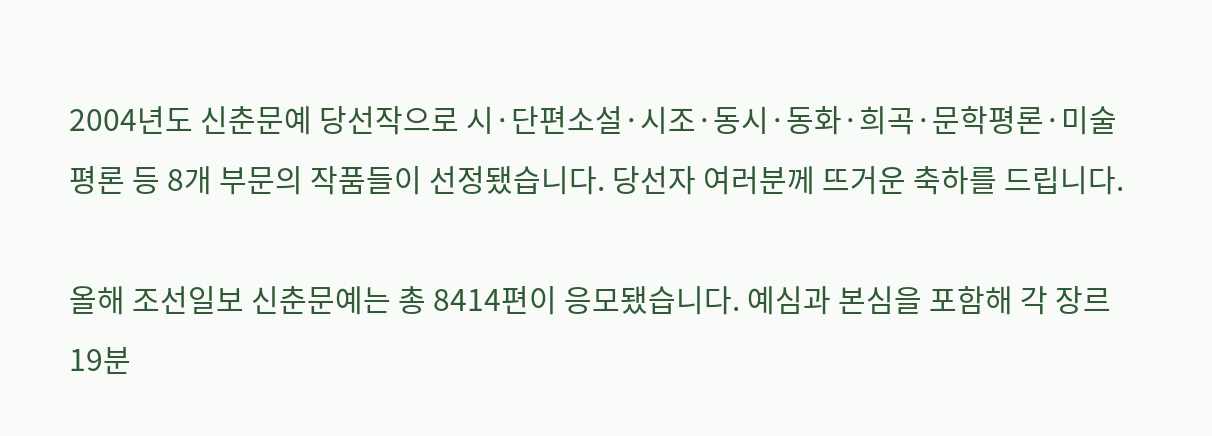2004년도 신춘문예 당선작으로 시·단편소설·시조·동시·동화·희곡·문학평론·미술평론 등 8개 부문의 작품들이 선정됐습니다. 당선자 여러분께 뜨거운 축하를 드립니다.

올해 조선일보 신춘문예는 총 8414편이 응모됐습니다. 예심과 본심을 포함해 각 장르 19분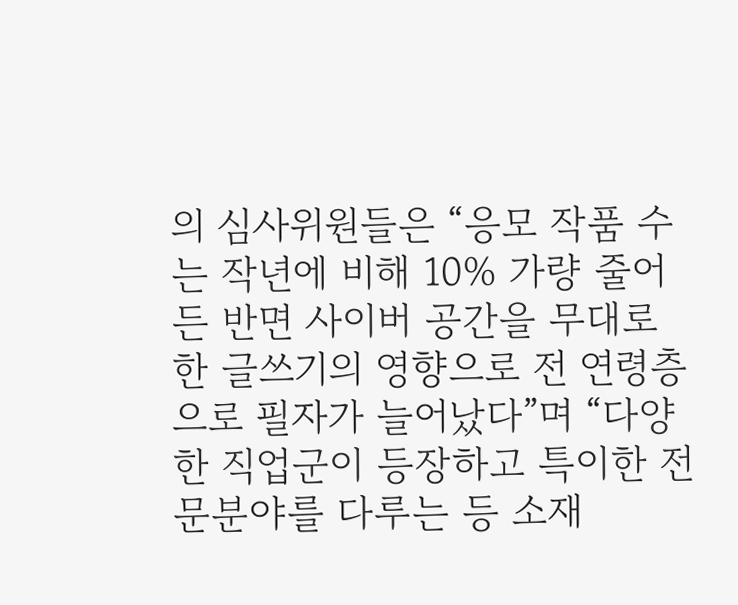의 심사위원들은 “응모 작품 수는 작년에 비해 10% 가량 줄어든 반면 사이버 공간을 무대로 한 글쓰기의 영향으로 전 연령층으로 필자가 늘어났다”며 “다양한 직업군이 등장하고 특이한 전문분야를 다루는 등 소재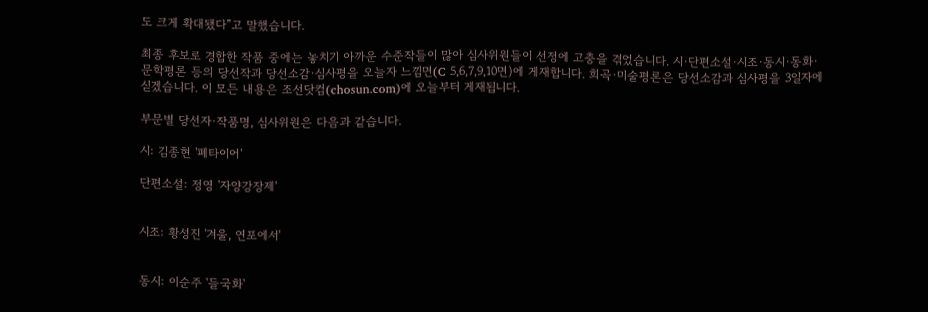도 크게 확대됐다”고 말했습니다.

최종 후보로 경합한 작품 중에는 놓치기 아까운 수준작들이 많아 심사위원들이 선정에 고충을 겪었습니다. 시·단편소설·시조·동시·동화·문학평론 등의 당선작과 당선소감·심사평을 오늘자 느낌면(C 5,6,7,9,10면)에 게재합니다. 희곡·미술평론은 당선소감과 심사평을 3일자에 싣겠습니다. 이 모든 내용은 조선닷컴(chosun.com)에 오늘부터 게재됩니다.

부문별 당선자·작품명, 심사위원은 다음과 같습니다.

시: 김종현 '폐타이어'

단편소설: 정영 '자양강장제'


시조: 황성진 '겨울, 연포에서'


동시: 이순주 '들국화'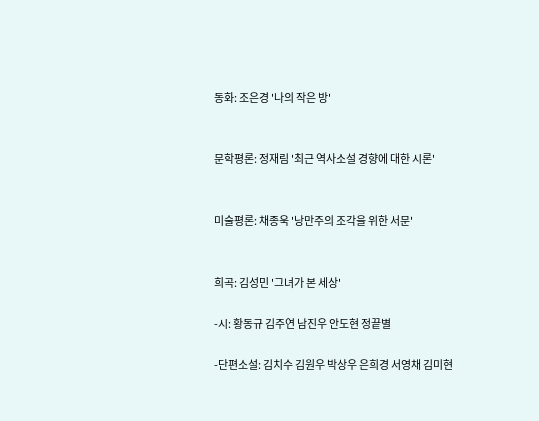동화: 조은경 '나의 작은 방'


문학평론: 정재림 '최근 역사소설 경향에 대한 시론'


미술평론: 채종욱 '낭만주의 조각을 위한 서문'


희곡: 김성민 '그녀가 본 세상'

-시: 황동규 김주연 남진우 안도현 정끝별

-단편소설: 김치수 김원우 박상우 은희경 서영채 김미현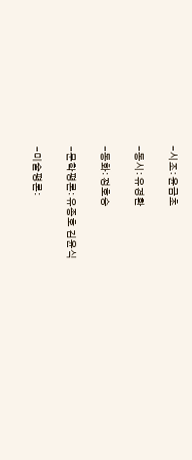-시조: 윤금초

-동시: 유경환

-동화: 정호승

-문학평론: 유종호 김윤식

-미술평론: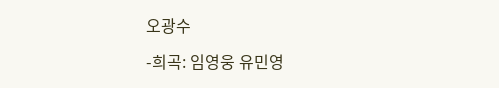오광수

-희곡: 임영웅 유민영